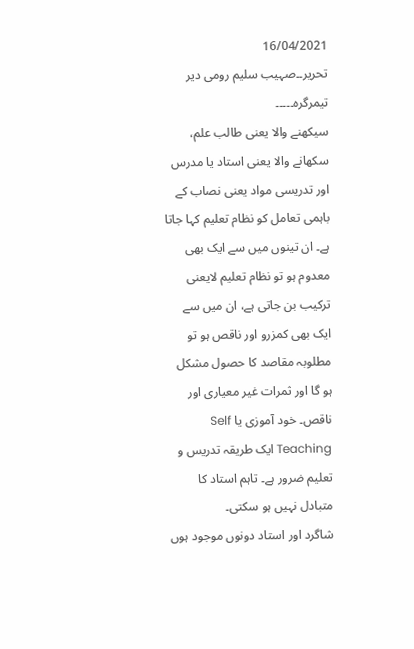16/04/2021
تحریر۔۔صہیب سلیم رومی دیر تیمرگرہ۔۔۔۔۔
سیکھنے والا یعنی طالب علم، سکھانے والا یعنی استاد یا مدرس اور تدریسی مواد یعنی نصاب کے باہمی تعامل کو نظام تعلیم کہا جاتا ہے۔ ان تینوں میں سے ایک بھی معدوم ہو تو نظام تعلیم لایعنی ترکیب بن جاتی ہے، ان میں سے ایک بھی کمزرو اور ناقص ہو تو مطلوبہ مقاصد کا حصول مشکل ہو گا اور ثمرات غیر معیاری اور ناقص۔ خود آموزی یا Self Teaching ایک طریقہ تدریس و تعلیم ضرور ہے۔ تاہم استاد کا متبادل نہیں ہو سکتی۔
شاگرد اور استاد دونوں موجود ہوں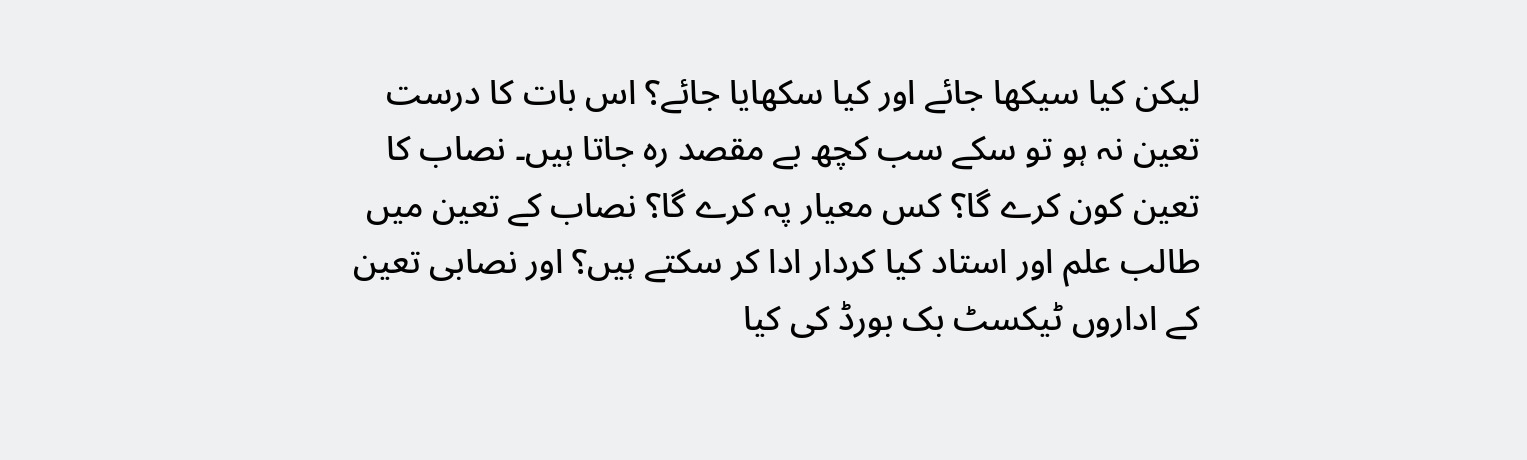لیکن کیا سیکھا جائے اور کیا سکھایا جائے؟ اس بات کا درست تعین نہ ہو تو سکے سب کچھ بے مقصد رہ جاتا ہیں۔ نصاب کا تعین کون کرے گا؟ کس معیار پہ کرے گا؟ نصاب کے تعین میں طالب علم اور استاد کیا کردار ادا کر سکتے ہیں؟ اور نصابی تعین کے اداروں ٹیکسٹ بک بورڈ کی کیا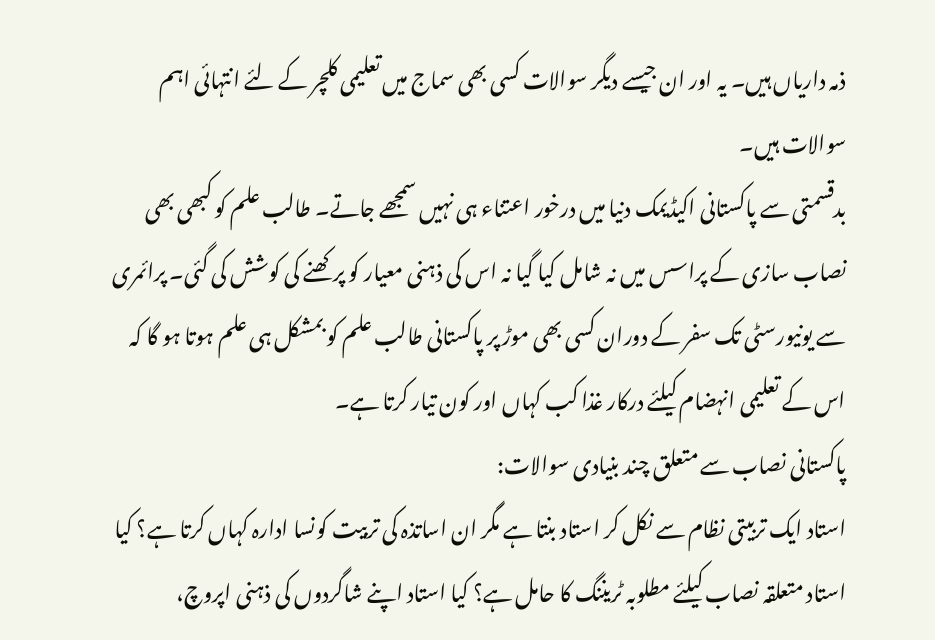ذمہ داریاں ہیں۔ یہ اور ان جیسے دیگر سوالات کسی بھی سماج میں تعلیمی کلچر کے لئے انتہائی اہم سوالات ہیں۔
بدقسمتی سے پاکستانی اکیڈیمک دنیا میں درخور اعتناء ہی نہیں سمجھے جاتے۔ طالب علم کو کبھی بھی نصاب سازی کے پراسس میں نہ شامل کیا گیا نہ اس کی ذہنی معیار کو پرکھنے کی کوشش کی گئی۔ پرائمری سے یونیورسٹی تک سفر کے دوران کسی بھی موڑ پر پاکستانی طالب علم کو بمشکل ہی علم ہوتا ہو گا کہ اس کے تعلیمی انہضام کیلئے درکار غذا کب کہاں اور کون تیار کرتا ہے۔
پاکستانی نصاب سے متعلق چند بنیادی سوالات:
استاد ایک تربیتی نظام سے نکل کر استاد بنتا ہے مگر ان اساتذہ کی تربیت کونسا ادارہ کہاں کرتا ہے؟ کیا استاد متعلقہ نصاب کیلئے مطلوبہ ٹریننگ کا حامل ہے؟ کیا استاد اپنے شاگردوں کی ذہنی اپروچ،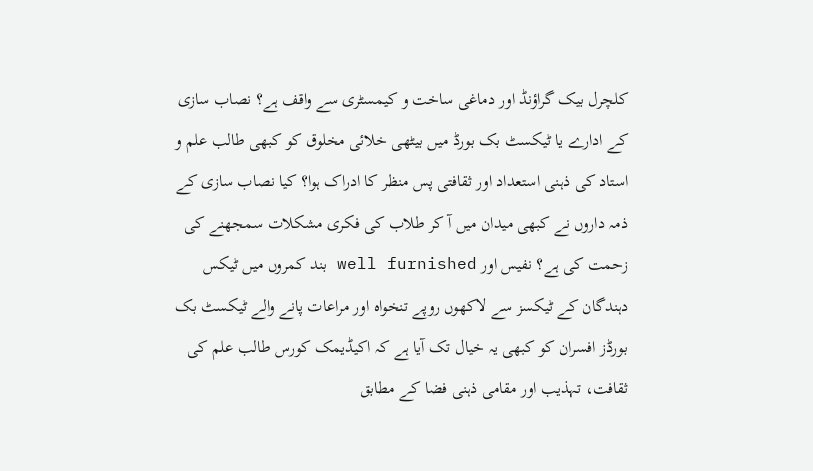کلچرل بیک گراؤنڈ اور دماغی ساخت و کیمسٹری سے واقف ہے؟ نصاب سازی کے ادارے یا ٹیکسٹ بک بورڈ میں بیٹھی خلائی مخلوق کو کبھی طالب علم و استاد کی ذہنی استعداد اور ثقافتی پس منظر کا ادراک ہوا؟ کیا نصاب سازی کے ذمہ داروں نے کبھی میدان میں آ کر طلاب کی فکری مشکلات سمجھنے کی زحمت کی ہے؟ نفیس اور well furnished بند کمروں میں ٹیکس دہندگان کے ٹیکسز سے لاکھوں روپے تنخواہ اور مراعات پانے والے ٹیکسٹ بک بورڈز افسران کو کبھی یہ خیال تک آیا ہے کہ اکیڈیمک کورس طالب علم کی ثقافت، تہذیب اور مقامی ذہنی فضا کے مطابق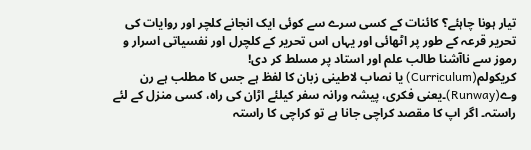تیار ہونا چاہئے؟ کائنات کے کسی سرے سے کوئی ایک انجانے کلچر اور روایات کی تحریر قرعہ کے طور پر اٹھائی اور یہاں اس تحریر کے کلچرل اور نفسیاتی اسرار و رموز سے ناآشنا طالب علم اور استاد پر مسلط کر دی!
کریکولم(Curriculum) یا نصاب لاطینی زبان کا لفظ ہے جس کا مطلب ہے رن وے(Runway)۔یعنی فکری، پیشہ ورانہ سفر کیلئے اڑان کی راہ، کسی منزل کے لئے راستہ۔ اگر اپ کا مقصد کراچی جانا ہے تو کراچی کا راستہ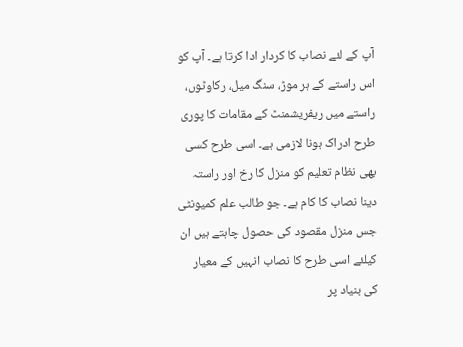آپ کے لئے نصاب کا کردار ادا کرتا ہے۔ آپ کو اس راستے کے ہر موڑ، سنگ میل، رکاوٹوں، راستے میں ریفریشمنٹ کے مقامات کا پوری طرح ادراک ہونا لازمی ہے۔ اسی طرح کسی بھی نظام تعلیم کو منزل کا رخ اور راستہ دینا نصاب کا کام ہے۔ جو طالب علم کمیونٹی جس منزل مقصود کی حصول چاہتے ہیں ان کیلئے اسی طرح کا نصاب انہیں کے معیار کی بنیاد پر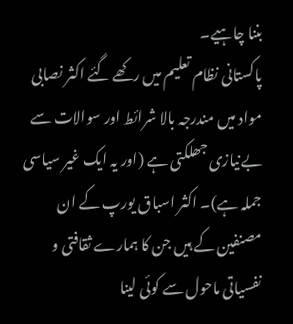بننا چاہیے۔
پاکستانی نظام تعلیم میں رکھے گئے اکثر نصابی مواد میں مندرجہ بالا شرائط اور سوالات سے بےنیازی جھلکتی ہے (اور یہ ایک غیر سیاسی جملہ ہے)۔ اکثر اسباق یورپ کے ان مصنفین کے ہیں جن کا ہمارے ثقافتی و نفسیاتی ماحول سے کوئی لینا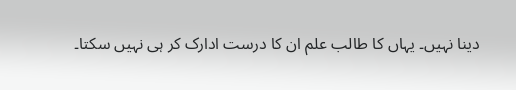دینا نہیں۔ یہاں کا طالب علم ان کا درست ادارک کر ہی نہیں سکتا۔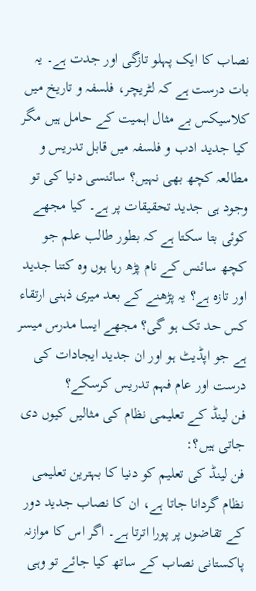نصاب کا ایک پہلو تازگی اور جدت ہے۔ یہ بات درست ہے کہ لٹریچر، فلسفہ و تاريخ میں کلاسیکس بے مثال اہمیت کے حامل ہیں مگر کیا جدید ادب و فلسفہ میں قابل تدریس و مطالعہ کچھ بھی نہیں؟ سائنسی دنیا کی تو وجود ہی جدید تحقیقات پر ہے۔ کیا مجھے کوئی بتا سکتا ہے کہ بطور طالب علم جو کچھ سائنس کے نام پڑھ رہا ہوں وہ کتنا جدید اور تازہ ہے؟ یہ پڑھنے کے بعد میری ذہنی ارتقاء کس حد تک ہو گی؟ مجھے ایسا مدرس میسر ہے جو اپڈیٹ ہو اور ان جدید ایجادات کی درست اور عام فہم تدریس کرسکے؟
فن لینڈ کے تعلیمی نظام کی مثالیں کیوں دی جاتی ہیں؟:
فن لینڈ کی تعلیم کو دنیا کا بہترین تعلیمی نظام گردانا جاتا ہے، ان کا نصاب جدید دور کے تقاضوں پر پورا اترتا ہے۔ اگر اس کا موازنہ پاکستانی نصاب کے ساتھ کیا جائے تو وہی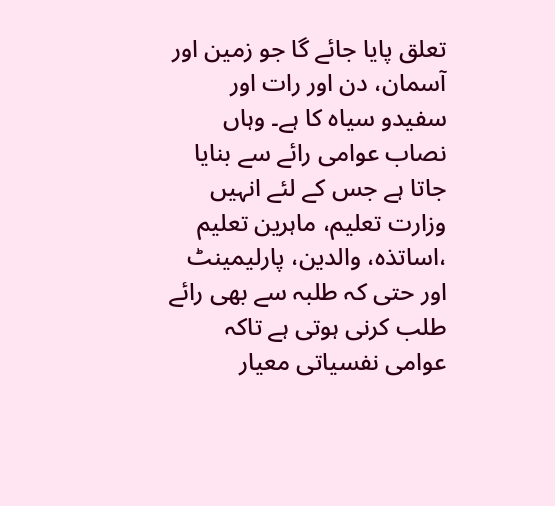تعلق پایا جائے گا جو زمین اور آسمان، دن اور رات اور سفیدو سیاہ کا ہے۔ وہاں نصاب عوامی رائے سے بنایا جاتا ہے جس کے لئے انہیں وزارت تعلیم، ماہرین تعلیم ،اساتذہ، والدین، پارلیمینٹ اور حتی کہ طلبہ سے بھی رائے طلب کرنی ہوتی ہے تاکہ عوامی نفسیاتی معیار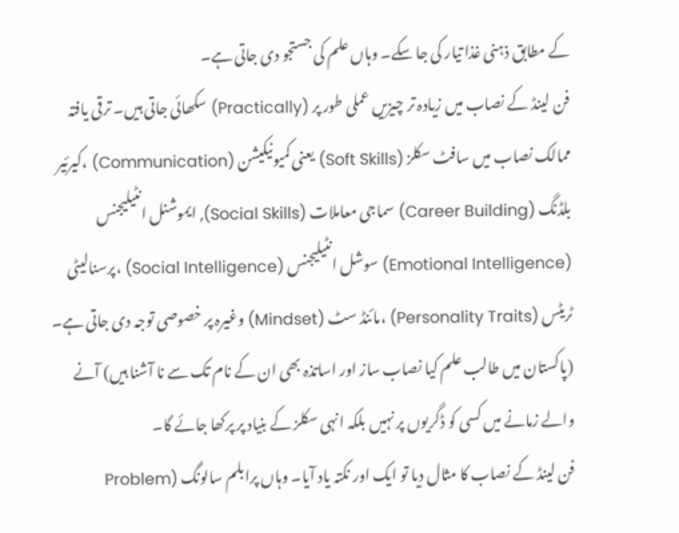کے مطابق ذہنی غذا تیار کی جا سکے۔ وہاں علم کی جستجو دی جاتی ہے۔
فن لینڈ کے نصاب میں زیادہ تر چیزیں عملی طور پر (Practically) سکھائی جاتی ہیں۔ ترقی یافتہ ممالک نصاب میں سافٹ سکلز (Soft Skills) یعنی کمیونیکیشن (Communication) ،کیرئیر بلڈنگ (Career Building) سماجی معاملات (Social Skills), ایموشنل انٹیلیجنس (Emotional Intelligence) سوشل انٹیلیجنس (Social Intelligence) ،پرسنالیٹی ٹریٹس (Personality Traits) ،مائنڈ سٹ (Mindset) وغیرہ پر خصوصی توجہ دی جاتی ہے۔ (پاکستان میں طالب علم کیا نصاب ساز اور اساتذہ بھی ان کے نام تک سے نا آشنا ہیں) آنے والے زمانے میں کسی کو ڈگریوں پر نہیں بلکہ انہی سکلز کے بنیاد پر پرکھا جائے گا۔
فن لینڈ کے نصاب کا مثال دیا تو ایک اور نکتہ یاد آیا۔ وہاں پرابلم سالونگ (Problem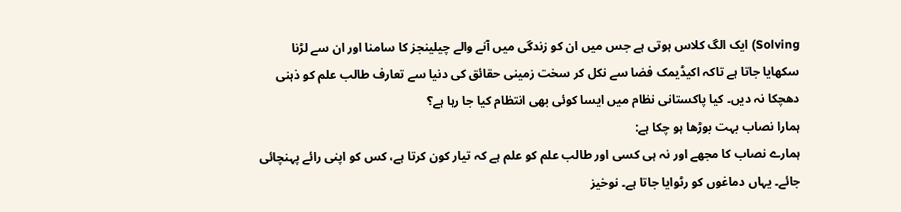Solving) ایک الگ کلاس ہوتی ہے جس میں ان کو زندگی میں آنے والے چیلینجز کا سامنا اور ان سے لڑنا سکھایا جاتا ہے تاکہ اکیڈیمک فضا سے نکل کر سخت زمینی حقائق کی دنیا سے تعارف طالب علم کو ذہنی دھچکا نہ دیں۔ کیا پاکستانی نظام میں ایسا کوئی بھی انتظام کیا جا رہا ہے؟
ہمارا نصاب بہت بوڑھا ہو چکا ہے:
ہمارے نصاب کا مجھے اور نہ ہی کسی اور طالب علم کو علم ہے کہ تیار کون کرتا ہے، کس کو اپنی رائے پہنچائی جائے۔ یہاں دماغوں کو رٹوایا جاتا ہے۔ نوخیز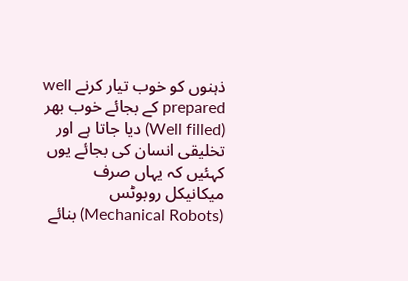ذہنوں کو خوب تیار کرنے well prepared کے بجائے خوب بھر (Well filled) دیا جاتا ہے اور تخلیقی انسان کی بجائے یوں کہئیں کہ یہاں صرف میکانیکل روبوٹس (Mechanical Robots) بنائے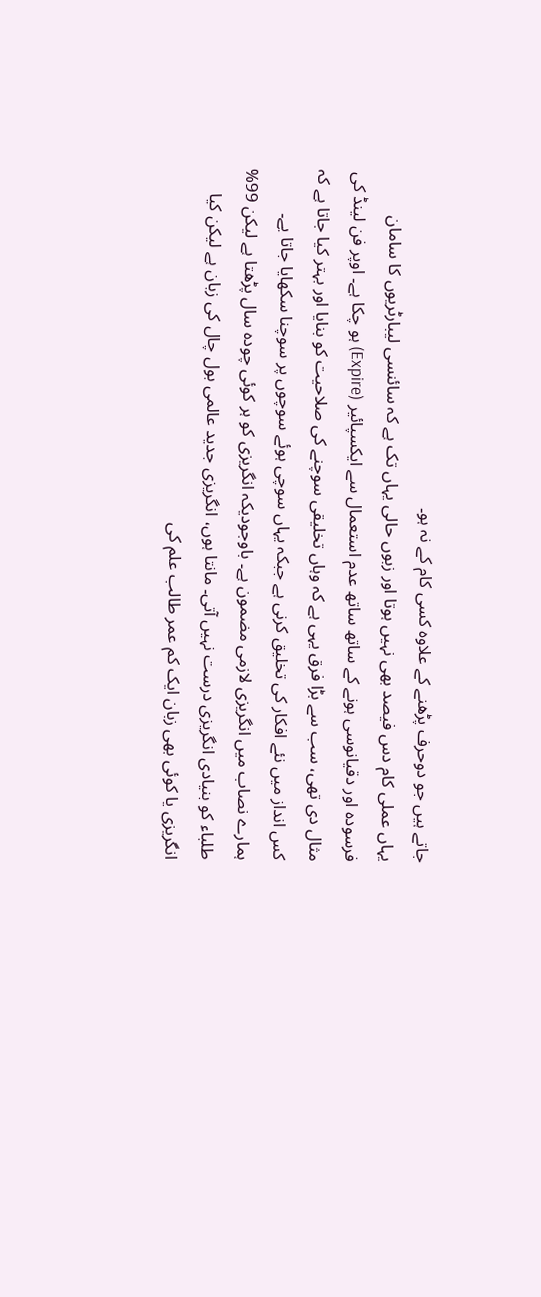جاتے ہیں جو دوحرف پڑھنے کے علاوہ کسی کام کے نہ ہو۔
یہاں عملی کام دس فیصد بھی نہیں ہوتا اور زبوں حالی یہاں تک ہے کہ سائنسی لیبارٹریوں کا سامان فرسودہ اور دقیانوسی ہونے کے ساتھ ساتھ عدم استعمال سے ایکسپائیر (Expire) ہو چکا ہے۔ اوپر فن لینڈ کی مثال دی تھی، سب سے بڑا فرق یہی ہے کہ وہاں تخلیقی سوچنے کی صلاحیت کو بنایا اور بہتر کیا جاتا ہے کہ کس انداز میں نئے افکار کی تخلیق کرنی ہے جبکہ یہاں سوچی ہوئے سوچوں پر سوچنا سکھایا جاتا یے۔
ہمارے نصاب میں انگریزی لازمی مضمون ہے۔ باوجودیکہ انگریزی کو ہر کوئی چودہ سال پڑھتا ہے لیکن 99% طلباء کو بنیادی انگریزی درست نہیں آتی۔ مانتا ہوں، انگریزی جدید عالمی بول چال کی زبان ہے لیکن کیا انگریزی یا کوئی بھی زبان ایک کم عمر طالب علم کی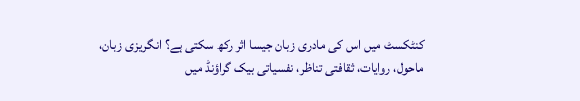کنٹکسٹ میں اس کی مادری زبان جیسا اثر رکھ سکتی ہے؟ انگریزی زبان، ماحول، روایات، ثقافتی تناظر، نفسیاتی بیک گراؤنڈ میں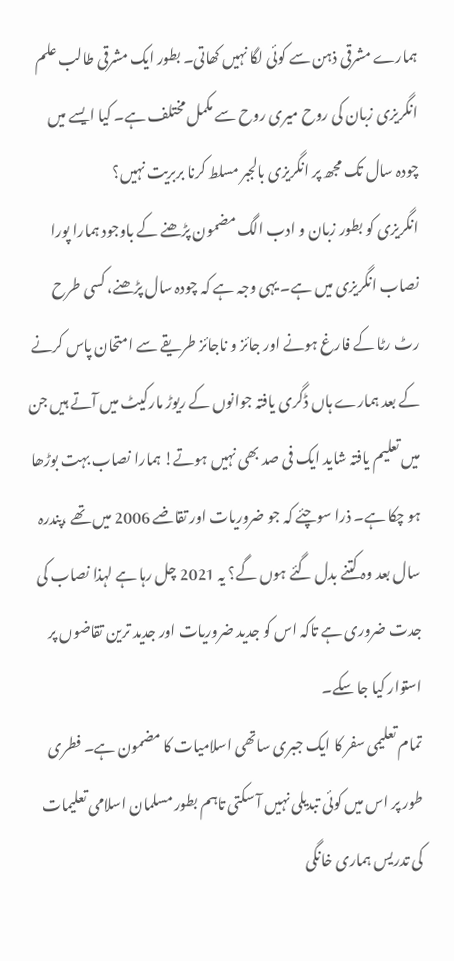ہمارے مشرقی ذہن سے کوئی لگا نہیں کھاتی۔ بطور ایک مشرقی طالب علم انگریزی زبان کی روح میری روح سے مکمل مختلف ہے۔ کیا ایسے میں چودہ سال تک مجھ پر انگریزی بالجبر مسلط کرنا بربریت نہیں؟
انگریزی کو بطور زبان و ادب الگ مضمون پڑھنے کے باوجود ہمارا پورا نصاب انگریزی میں ہے۔ یہی وجہ ہے کہ چودہ سال پڑھنے، کسی طرح رٹ رٹا کے فارغ ہونے اور جائز و ناجائز طریقے سے امتحان پاس کرنے کے بعد ہمارے ہاں ڈگری یافتہ جوانوں کے ریوڑ مارکیٹ میں آتے ہیں جن میں تعلیم یافتہ شاید ایک فی صد بھی نہیں ہوتے! ہمارا نصاب بہت بوڑھا ہو چکا ہے۔ ذرا سوچئے کہ جو ضروریات اور تقاضے 2006 میں تھے ،پندرہ سال بعد وہ کتنے بدل گئے ہوں گے؟ یہ 2021 چل رہا ہے لہذا نصاب کی جدت ضروری ہے تاکہ اس کو جدید ضروریات اور جدید ترین تقاضوں پر استوار کیا جا سکے۔
تمام تعلیمی سفر کا ایک جبری ساتھی اسلامیات کا مضمون ہے۔ فطری طور پر اس میں کوئی تبدیلی نہیں آ سکتی تاہم بطور مسلمان اسلامی تعلیمات کی تدریس ہماری خانگی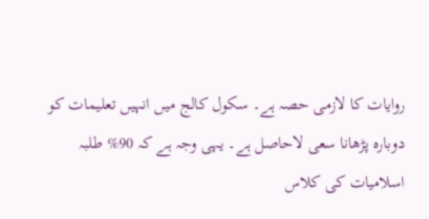روایات کا لازمی حصہ ہے۔ سکول کالج میں انہیں تعلیمات کو دوبارہ پڑھانا سعی لاحاصل ہے۔ یہی وجہ ہے کہ 90% طلبہ اسلامیات کی کلاس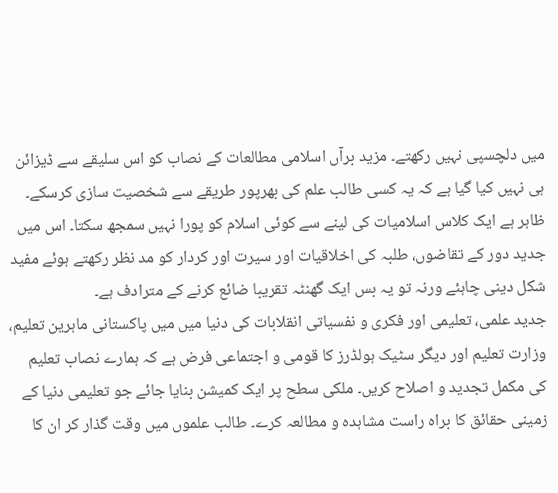میں دلچسپی نہیں رکھتے۔ مزید برآں اسلامی مطالعات کے نصاب کو اس سلیقے سے ڈیزائن ہی نہیں کیا گیا ہے کہ یہ کسی طالب علم کی بھرپور طریقے سے شخصیت سازی کرسکے۔ ظاہر ہے ایک کلاس اسلامیات کی لینے سے کوئی اسلام کو پورا نہیں سمجھ سکتا۔ اس میں جدید دور کے تقاضوں، طلبہ کی اخلاقیات اور سیرت اور کردار کو مد نظر رکھتے ہوئے مفید شکل دینی چاہئے ورنہ تو یہ بس ایک گھنٹہ تقریبا ضائع کرنے کے مترادف ہے۔
جدید علمی، تعلیمی اور فکری و نفسیاتی انقلابات کی دنیا میں میں پاکستانی ماہرین تعلیم، وزارت تعلیم اور دیگر سٹیک ہولڈرز کا قومی و اجتماعی فرض ہے کہ ہمارے نصاب تعلیم کی مکمل تجدید و اصلاح کریں۔ ملکی سطح پر ایک کمیشن بنایا جائے جو تعلیمی دنیا کے زمینی حقائق کا براہ راست مشاہدہ و مطالعہ کرے۔ طالب علموں میں وقت گذار کر ان کا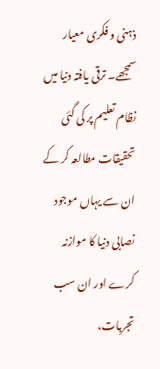ذہنی و فکری معیار سمجھے۔ ترقی یافتہ دنیا میں نظام تعلیم پر کی گئی تحقیقات مطالعہ کر کے ان سے یہاں موجود نصابی دنیا کا موازنہ کرے اور ان سب تجربات،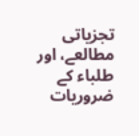تجزیاتی مطالعے، اور طلباء کے ضروریات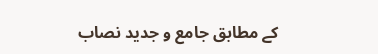کے مطابق جامع و جدید نصاب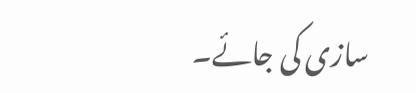سازی کی جائے۔